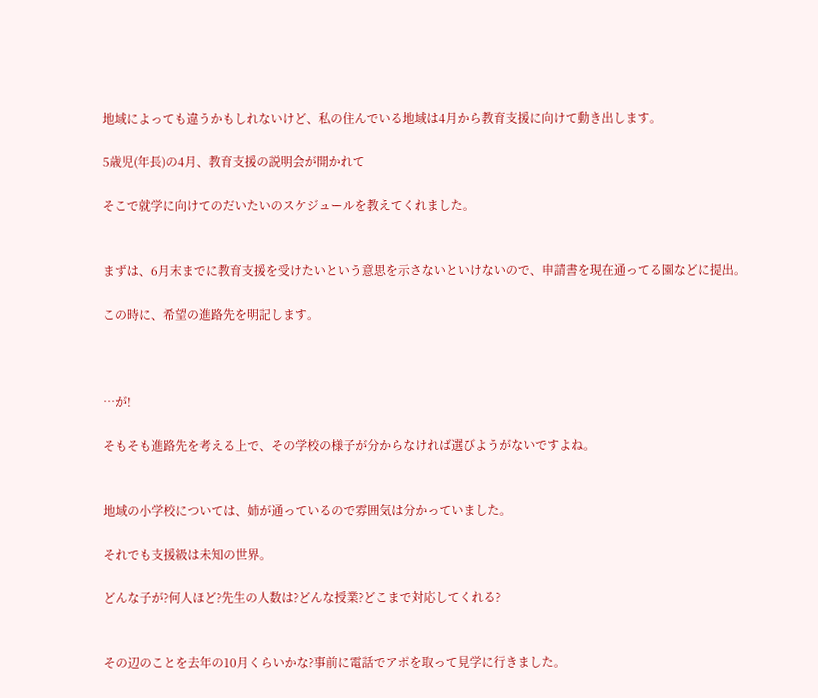地域によっても違うかもしれないけど、私の住んでいる地域は4月から教育支援に向けて動き出します。

5歳児(年長)の4月、教育支援の説明会が開かれて

そこで就学に向けてのだいたいのスケジュールを教えてくれました。


まずは、6月末までに教育支援を受けたいという意思を示さないといけないので、申請書を現在通ってる園などに提出。

この時に、希望の進路先を明記します。



…が!

そもそも進路先を考える上で、その学校の様子が分からなければ選びようがないですよね。


地域の小学校については、姉が通っているので雰囲気は分かっていました。

それでも支援級は未知の世界。

どんな子が?何人ほど?先生の人数は?どんな授業?どこまで対応してくれる?


その辺のことを去年の10月くらいかな?事前に電話でアポを取って見学に行きました。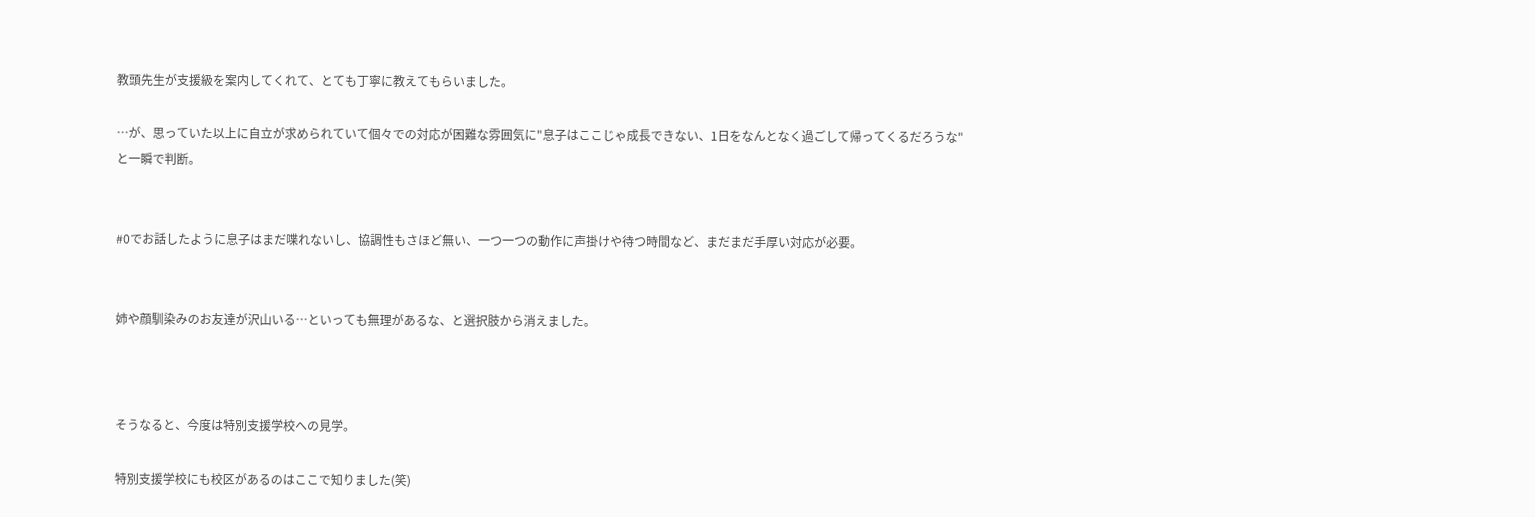教頭先生が支援級を案内してくれて、とても丁寧に教えてもらいました。

…が、思っていた以上に自立が求められていて個々での対応が困難な雰囲気に"息子はここじゃ成長できない、1日をなんとなく過ごして帰ってくるだろうな"と一瞬で判断。


#0でお話したように息子はまだ喋れないし、協調性もさほど無い、一つ一つの動作に声掛けや待つ時間など、まだまだ手厚い対応が必要。


姉や顔馴染みのお友達が沢山いる…といっても無理があるな、と選択肢から消えました。



そうなると、今度は特別支援学校への見学。

特別支援学校にも校区があるのはここで知りました(笑)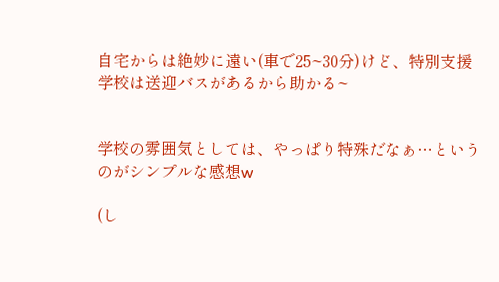自宅からは絶妙に遠い(車で25~30分)けど、特別支援学校は送迎バスがあるから助かる~


学校の雰囲気としては、やっぱり特殊だなぁ…というのがシンプルな感想w

(し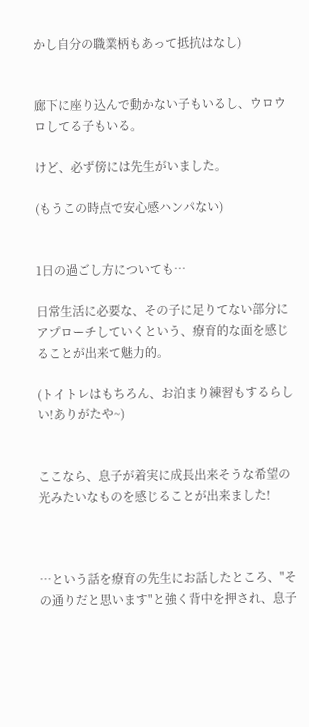かし自分の職業柄もあって抵抗はなし)


廊下に座り込んで動かない子もいるし、ウロウロしてる子もいる。

けど、必ず傍には先生がいました。

(もうこの時点で安心感ハンパない)


1日の過ごし方についても…

日常生活に必要な、その子に足りてない部分にアプローチしていくという、療育的な面を感じることが出来て魅力的。

(トイトレはもちろん、お泊まり練習もするらしい!ありがたや~)


ここなら、息子が着実に成長出来そうな希望の光みたいなものを感じることが出来ました!



…という話を療育の先生にお話したところ、"その通りだと思います"と強く背中を押され、息子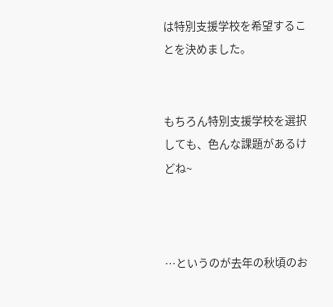は特別支援学校を希望することを決めました。


もちろん特別支援学校を選択しても、色んな課題があるけどね~



…というのが去年の秋頃のお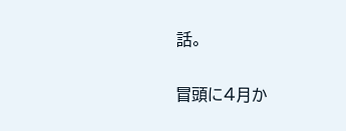話。

冒頭に4月か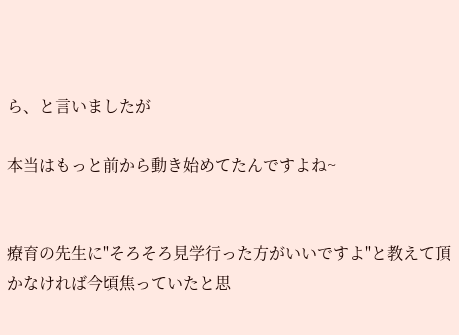ら、と言いましたが

本当はもっと前から動き始めてたんですよね~


療育の先生に"そろそろ見学行った方がいいですよ"と教えて頂かなければ今頃焦っていたと思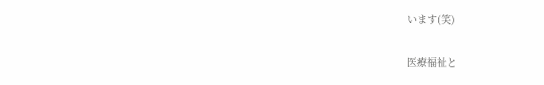います(笑)

医療福祉と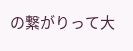の繋がりって大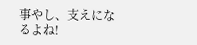事やし、支えになるよね!